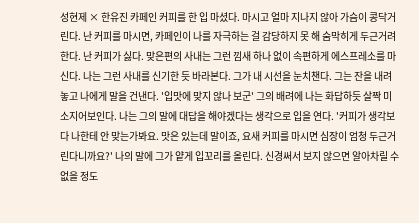성현제 × 한유진 카페인 커피를 한 입 마셨다. 마시고 얼마 지나지 않아 가슴이 콩닥거린다. 난 커피를 마시면, 카페인이 나를 자극하는 걸 감당하지 못 해 숨막히게 두근거려한다. 난 커피가 싫다. 맞은편의 사내는 그런 낌새 하나 없이 속편하게 에스프레소를 마신다. 나는 그런 사내를 신기한 듯 바라본다. 그가 내 시선을 눈치챈다. 그는 잔을 내려놓고 나에게 말을 건낸다. '입맛에 맞지 않나 보군' 그의 배려에 나는 화답하듯 살짝 미소지어보인다. 나는 그의 말에 대답을 해야겠다는 생각으로 입을 연다. '커피가 생각보다 나한테 안 맞는가봐요. 맛은 있는데 말이죠, 요새 커피를 마시면 심장이 엄청 두근거린다니까요?' 나의 말에 그가 얕게 입꼬리를 올린다. 신경써서 보지 않으면 알아차릴 수 없을 정도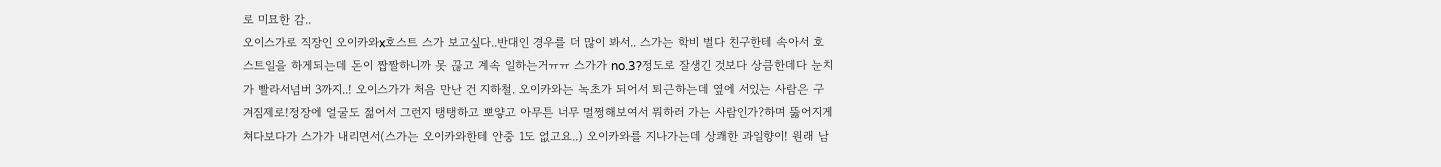로 미묘한 감..
오이스가로 직장인 오이카와x호스트 스가 보고싶다..반대인 경우를 더 많이 봐서.. 스가는 학비 벌다 친구한테 속아서 호스트일을 하게되는데 돈이 짭짤하니까 못 끊고 계속 일하는거ㅠㅠ 스가가 no.3?정도로 잘생긴 것보다 상큼한데다 눈치가 빨라서넘버 3까지..! 오이스가가 처음 만난 건 지하철. 오이카와는 녹초가 되어서 퇴근하는데 옆에 서있는 사람은 구겨짐제로!정장에 얼굴도 젊어서 그런지 탱탱하고 뽀얗고 아무튼 너무 멀쩡해보여서 뭐하러 가는 사람인가?하며 뚫어지게 쳐다보다가 스가가 내리면서(스가는 오이카와한테 안중 1도 없고요..) 오이카와를 지나가는데 상쾌한 과일향이! 원래 남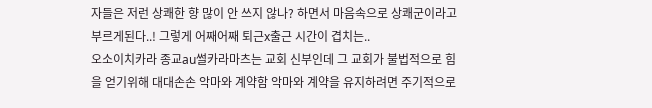자들은 저런 상쾌한 향 많이 안 쓰지 않나? 하면서 마음속으로 상쾌군이라고 부르게된다..! 그렇게 어째어째 퇴근x출근 시간이 겹치는..
오소이치카라 종교au썰카라마츠는 교회 신부인데 그 교회가 불법적으로 힘을 얻기위해 대대손손 악마와 계약함 악마와 계약을 유지하려면 주기적으로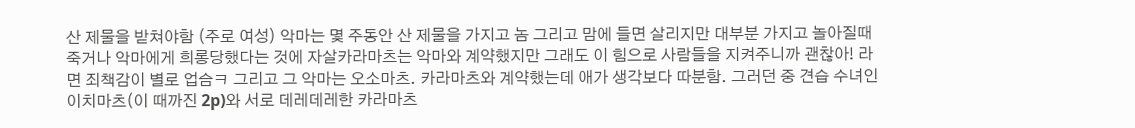산 제물을 받쳐야함 (주로 여성) 악마는 몇 주동안 산 제물을 가지고 놈 그리고 맘에 들면 살리지만 대부분 가지고 놀아질때 죽거나 악마에게 희롱당했다는 것에 자살카라마츠는 악마와 계약했지만 그래도 이 힘으로 사람들을 지켜주니까 괜찮아! 라면 죄책감이 별로 업슴ㅋ 그리고 그 악마는 오소마츠. 카라마츠와 계약했는데 애가 생각보다 따분함. 그러던 중 견습 수녀인 이치마츠(이 때까진 2p)와 서로 데레데레한 카라마츠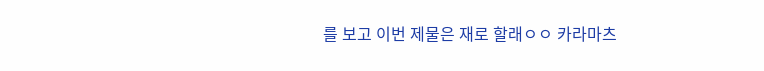를 보고 이번 제물은 재로 할래ㅇㅇ 카라마츠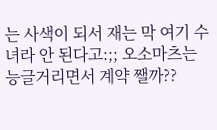는 사색이 되서 재는 막 여기 수녀라 안 된다고:;; 오소마츠는 능글거리면서 계약 쨀까??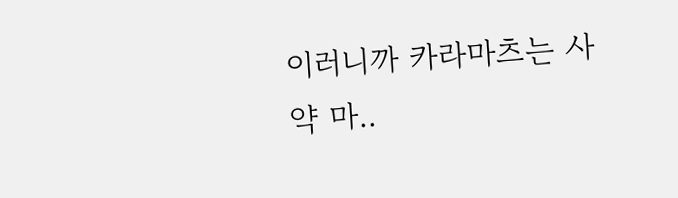이러니까 카라마츠는 사약 마..